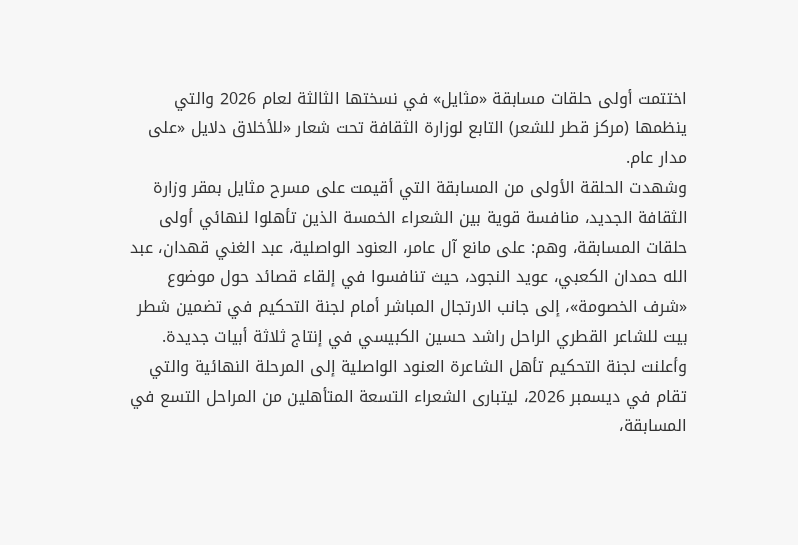اختتمت أولى حلقات مسابقة «مثايل» في نسختها الثالثة لعام 2026 والتي ينظمها (مركز قطر للشعر) التابع لوزارة الثقافة تحت شعار «للأخلاق دلايل «على مدار عام.
وشهدت الحلقة الأولى من المسابقة التي أقيمت على مسرح مثايل بمقر وزارة الثقافة الجديد، منافسة قوية بين الشعراء الخمسة الذين تأهلوا لنهائي أولى حلقات المسابقة، وهم: على مانع آل عامر، العنود الواصلية، عبد الغني قهدان، عبد الله حمدان الكعبي، عويد النجود، حيث تنافسوا في إلقاء قصائد حول موضوع «شرف الخصومة»، إلى جانب الارتجال المباشر أمام لجنة التحكيم في تضمين شطر بيت للشاعر القطري الراحل راشد حسين الكبيسي في إنتاج ثلاثة أبيات جديدة. وأعلنت لجنة التحكيم تأهل الشاعرة العنود الواصلية إلى المرحلة النهائية والتي تقام في ديسمبر 2026، ليتبارى الشعراء التسعة المتأهلين من المراحل التسع في المسابقة،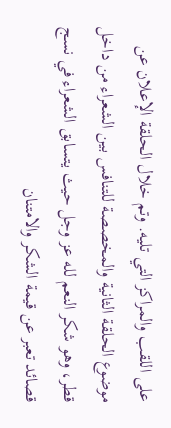على اللقب والمراكز التي تليه. وتم خلال الحلقة الإعلان عن موضوع الحلقة الثانية والمخصصة للتنافس بين الشعراء من داخل قطر، وهو شكر النعم لله عز وجل حيث يتسابق الشعراء في نسج قصائد تعبر عن قيمة الشكر والامتنان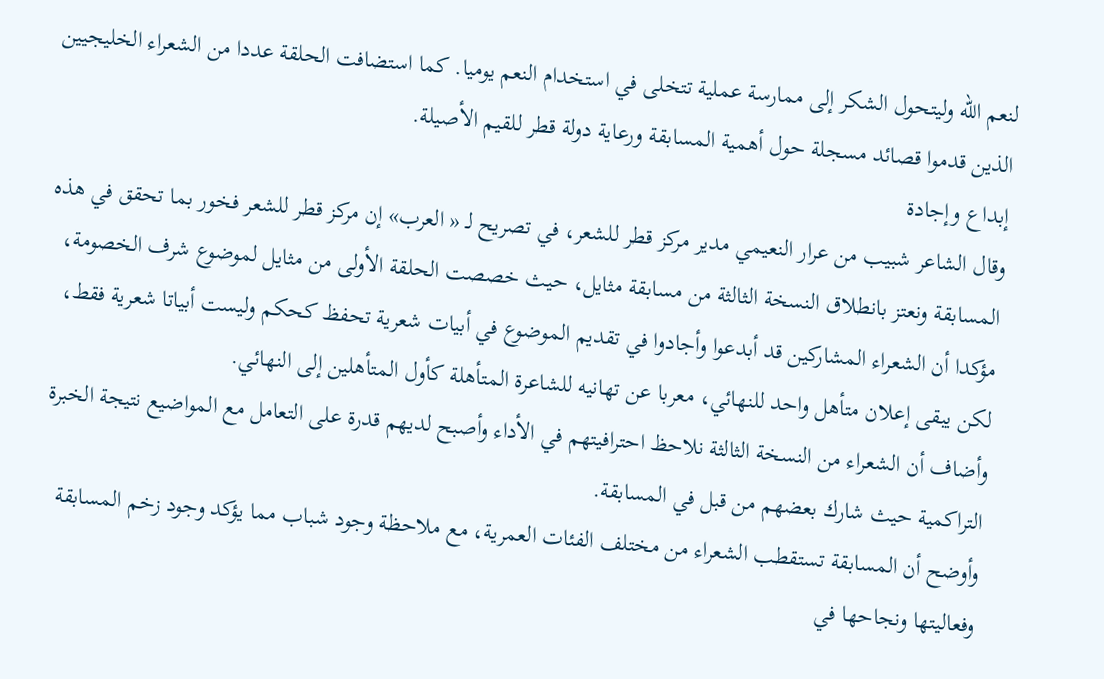لنعم الله وليتحول الشكر إلى ممارسة عملية تتخلى في استخدام النعم يوميا. كما استضافت الحلقة عددا من الشعراء الخليجيين الذين قدموا قصائد مسجلة حول أهمية المسابقة ورعاية دولة قطر للقيم الأصيلة.
إبداع وإجادة
وقال الشاعر شبيب من عرار النعيمي مدير مركز قطر للشعر، في تصريح لـ « العرب» إن مركز قطر للشعر فخور بما تحقق في هذه المسابقة ونعتز بانطلاق النسخة الثالثة من مسابقة مثايل، حيث خصصت الحلقة الأولى من مثايل لموضوع شرف الخصومة، مؤكدا أن الشعراء المشاركين قد أبدعوا وأجادوا في تقديم الموضوع في أبيات شعرية تحفظ كحكم وليست أبياتا شعرية فقط، لكن يبقى إعلان متأهل واحد للنهائي، معربا عن تهانيه للشاعرة المتأهلة كأول المتأهلين إلى النهائي.
وأضاف أن الشعراء من النسخة الثالثة نلاحظ احترافيتهم في الأداء وأصبح لديهم قدرة على التعامل مع المواضيع نتيجة الخبرة التراكمية حيث شارك بعضهم من قبل في المسابقة.
وأوضح أن المسابقة تستقطب الشعراء من مختلف الفئات العمرية، مع ملاحظة وجود شباب مما يؤكد وجود زخم المسابقة وفعاليتها ونجاحها في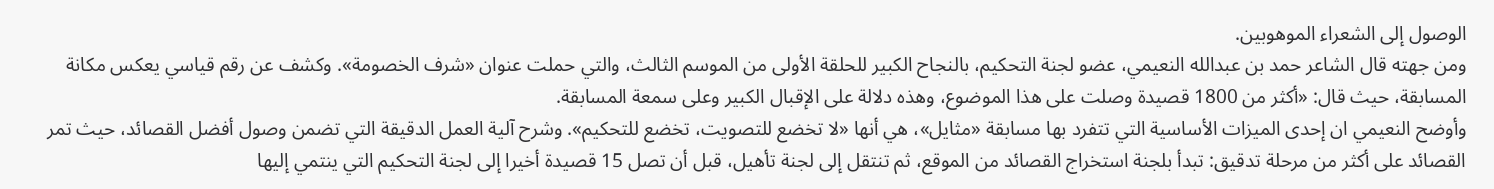الوصول إلى الشعراء الموهوبين.
ومن جهته قال الشاعر حمد بن عبدالله النعيمي، عضو لجنة التحكيم، بالنجاح الكبير للحلقة الأولى من الموسم الثالث، والتي حملت عنوان «شرف الخصومة». وكشف عن رقم قياسي يعكس مكانة المسابقة، حيث قال: «أكثر من 1800 قصيدة وصلت على هذا الموضوع، وهذه دلالة على الإقبال الكبير وعلى سمعة المسابقة.
وأوضح النعيمي ان إحدى الميزات الأساسية التي تتفرد بها مسابقة «مثايل»، هي أنها «لا تخضع للتصويت، تخضع للتحكيم». وشرح آلية العمل الدقيقة التي تضمن وصول أفضل القصائد، حيث تمر القصائد على أكثر من مرحلة تدقيق: تبدأ بلجنة استخراج القصائد من الموقع، ثم تنتقل إلى لجنة تأهيل، قبل أن تصل 15 قصيدة أخيرا إلى لجنة التحكيم التي ينتمي إليها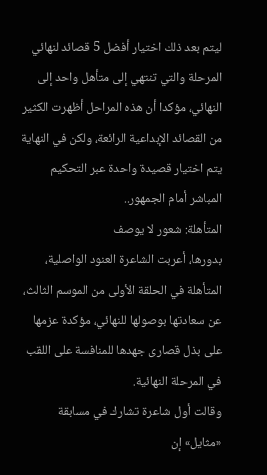ليتم بعد ذلك اختيار أفضل 5 قصائد لنهائي المرحلة والتي تنتهي إلى متأهل واحد إلى النهائي، مؤكدا أن هذه المراحل أظهرت الكثير من القصائد الإبداعية الرائعة، ولكن في النهاية يتم اختيار قصيدة واحدة عبر التحكيم المباشر أمام الجمهور..
المتأهلة: شعور لا يوصف
بدورها، أعربت الشاعرة العنود الواصلية، المتأهلة في الحلقة الأولى من الموسم الثالث، عن سعادتها بوصولها للنهائي، مؤكدة عزمها على بذل قصارى جهدها للمنافسة على اللقب في المرحلة النهائية.
وقالت أول شاعرة تشارك في مسابقة «مثايل» إن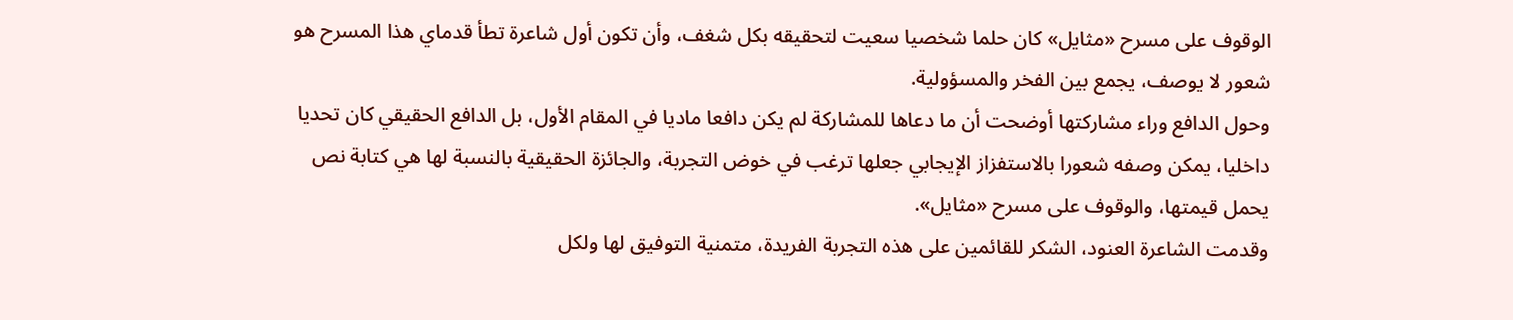الوقوف على مسرح «مثايل» كان حلما شخصيا سعيت لتحقيقه بكل شغف، وأن تكون أول شاعرة تطأ قدماي هذا المسرح هو شعور لا يوصف، يجمع بين الفخر والمسؤولية.
وحول الدافع وراء مشاركتها أوضحت أن ما دعاها للمشاركة لم يكن دافعا ماديا في المقام الأول، بل الدافع الحقيقي كان تحديا داخليا، يمكن وصفه شعورا بالاستفزاز الإيجابي جعلها ترغب في خوض التجربة، والجائزة الحقيقية بالنسبة لها هي كتابة نص يحمل قيمتها، والوقوف على مسرح «مثايل».
وقدمت الشاعرة العنود، الشكر للقائمين على هذه التجربة الفريدة، متمنية التوفيق لها ولكل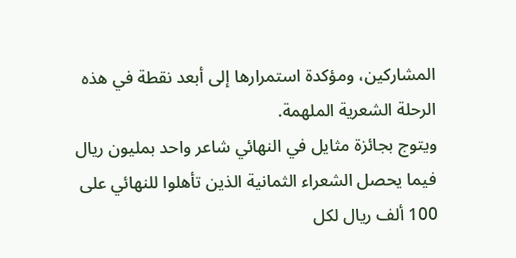المشاركين، ومؤكدة استمرارها إلى أبعد نقطة في هذه الرحلة الشعرية الملهمة.
ويتوج بجائزة مثايل في النهائي شاعر واحد بمليون ريال فيما يحصل الشعراء الثمانية الذين تأهلوا للنهائي على 100 ألف ريال لكل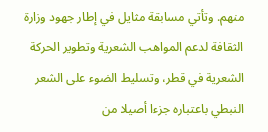منهم. وتأتي مسابقة مثايل في إطار جهود وزارة الثقافة لدعم المواهب الشعرية وتطوير الحركة الشعرية في قطر، وتسليط الضوء على الشعر النبطي باعتباره جزءا أصيلا من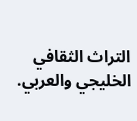التراث الثقافي الخليجي والعربي.